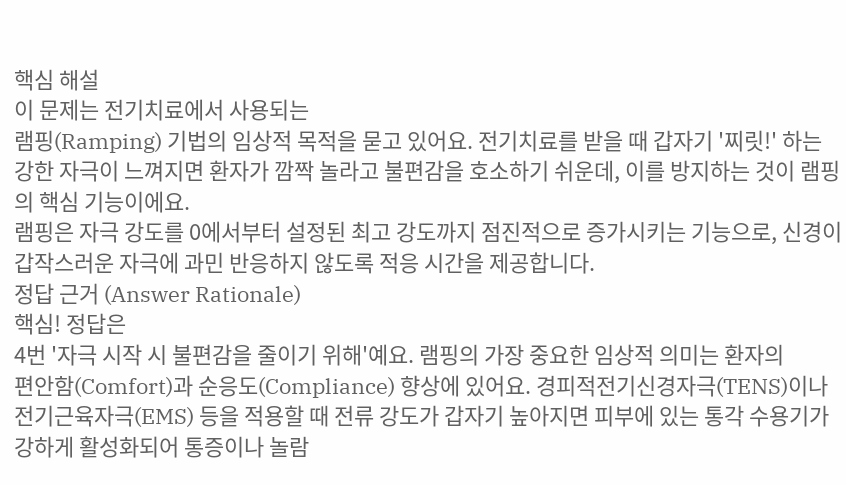핵심 해설
이 문제는 전기치료에서 사용되는
램핑(Ramping) 기법의 임상적 목적을 묻고 있어요. 전기치료를 받을 때 갑자기 '찌릿!' 하는 강한 자극이 느껴지면 환자가 깜짝 놀라고 불편감을 호소하기 쉬운데, 이를 방지하는 것이 램핑의 핵심 기능이에요.
램핑은 자극 강도를 0에서부터 설정된 최고 강도까지 점진적으로 증가시키는 기능으로, 신경이 갑작스러운 자극에 과민 반응하지 않도록 적응 시간을 제공합니다.
정답 근거 (Answer Rationale)
핵심! 정답은
4번 '자극 시작 시 불편감을 줄이기 위해'예요. 램핑의 가장 중요한 임상적 의미는 환자의
편안함(Comfort)과 순응도(Compliance) 향상에 있어요. 경피적전기신경자극(TENS)이나 전기근육자극(EMS) 등을 적용할 때 전류 강도가 갑자기 높아지면 피부에 있는 통각 수용기가 강하게 활성화되어 통증이나 놀람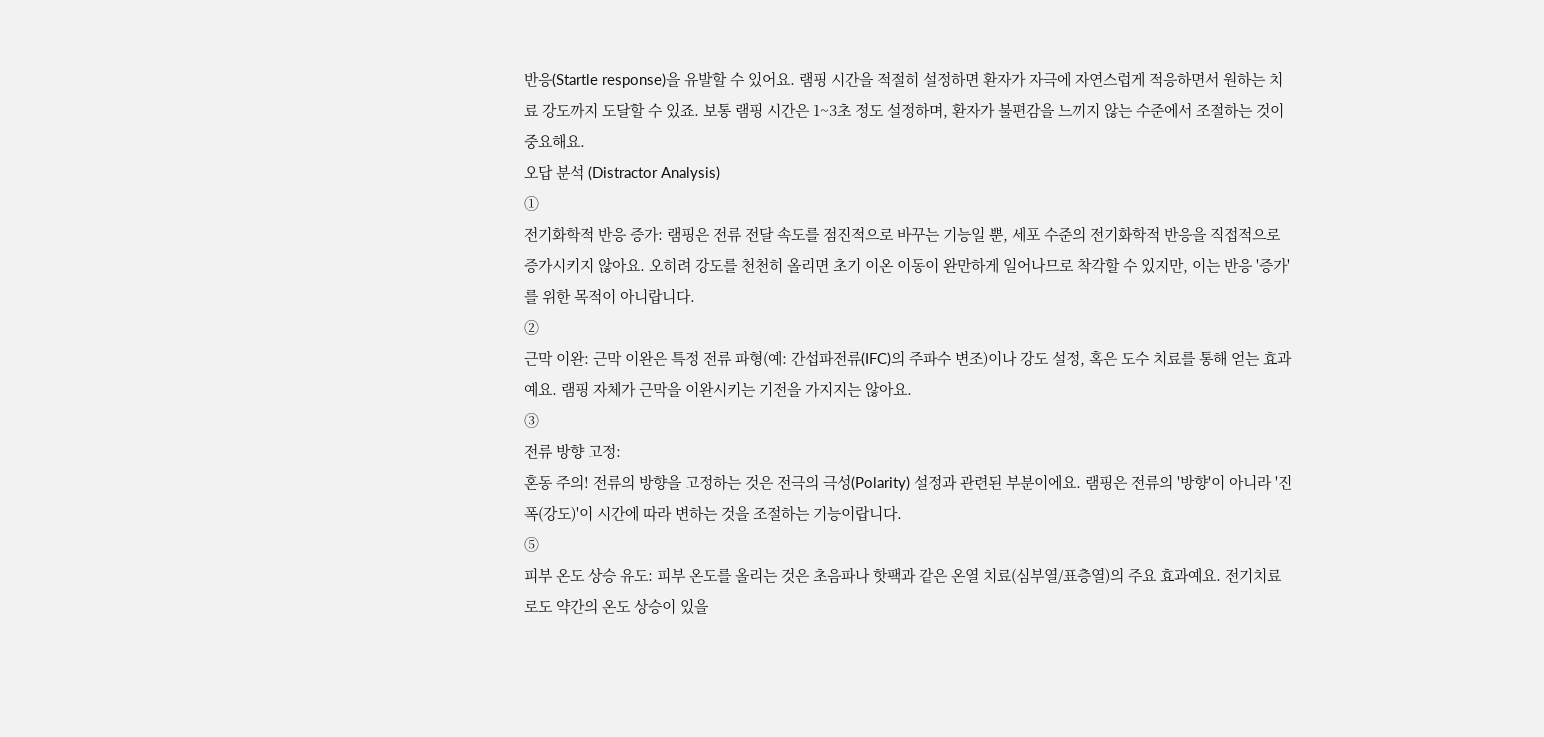반응(Startle response)을 유발할 수 있어요. 램핑 시간을 적절히 설정하면 환자가 자극에 자연스럽게 적응하면서 원하는 치료 강도까지 도달할 수 있죠. 보통 램핑 시간은 1~3초 정도 설정하며, 환자가 불편감을 느끼지 않는 수준에서 조절하는 것이 중요해요.
오답 분석 (Distractor Analysis)
①
전기화학적 반응 증가: 램핑은 전류 전달 속도를 점진적으로 바꾸는 기능일 뿐, 세포 수준의 전기화학적 반응을 직접적으로 증가시키지 않아요. 오히려 강도를 천천히 올리면 초기 이온 이동이 완만하게 일어나므로 착각할 수 있지만, 이는 반응 '증가'를 위한 목적이 아니랍니다.
②
근막 이완: 근막 이완은 특정 전류 파형(예: 간섭파전류(IFC)의 주파수 변조)이나 강도 설정, 혹은 도수 치료를 통해 얻는 효과예요. 램핑 자체가 근막을 이완시키는 기전을 가지지는 않아요.
③
전류 방향 고정:
혼동 주의! 전류의 방향을 고정하는 것은 전극의 극성(Polarity) 설정과 관련된 부분이에요. 램핑은 전류의 '방향'이 아니라 '진폭(강도)'이 시간에 따라 변하는 것을 조절하는 기능이랍니다.
⑤
피부 온도 상승 유도: 피부 온도를 올리는 것은 초음파나 핫팩과 같은 온열 치료(심부열/표층열)의 주요 효과예요. 전기치료로도 약간의 온도 상승이 있을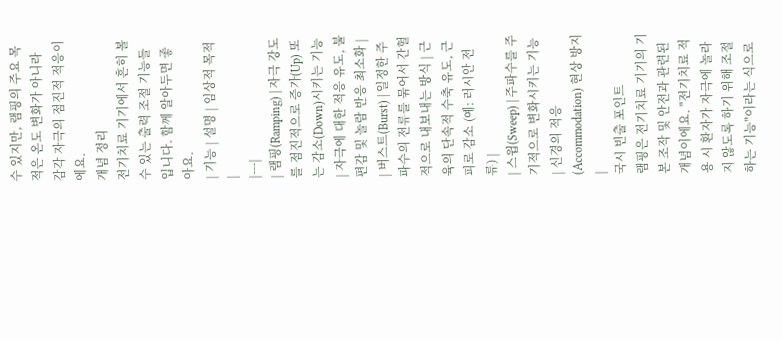수 있지만, 램핑의 주요 목적은 온도 변화가 아니라 감각 자극의 점진적 적응이에요.
개념 정리
전기치료 기기에서 흔히 볼 수 있는 출력 조절 기능들입니다. 함께 알아두면 좋아요.
| 기능 | 설명 | 임상적 목적 |
|---|
| 램핑(Ramping) | 자극 강도를 점진적으로 증가(Up) 또는 감소(Down)시키는 기능 | 자극에 대한 적응 유도, 불편감 및 놀람 반응 최소화 |
| 버스트(Burst) | 일정한 주파수의 전류를 묶어서 간헐적으로 내보내는 방식 | 근육의 단속적 수축 유도, 근피로 감소 (예: 러시안 전류) |
| 스윕(Sweep) | 주파수를 주기적으로 변화시키는 기능 | 신경의 적응(Accommodation) 현상 방지 |
국시 빈출 포인트
램핑은 전기치료 기기의 기본 조작 및 안전과 관련된 개념이에요. "전기치료 적용 시 환자가 자극에 놀라지 않도록 하기 위해 조절하는 기능"이라는 식으로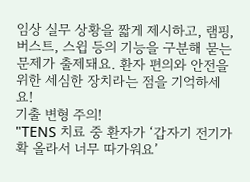임상 실무 상황을 짧게 제시하고, 램핑, 버스트, 스윕 등의 기능을 구분해 묻는 문제가 출제돼요. 환자 편의와 안전을 위한 세심한 장치라는 점을 기억하세요!
기출 변형 주의!
"TENS 치료 중 환자가 ‘갑자기 전기가 확 올라서 너무 따가워요’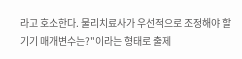라고 호소한다. 물리치료사가 우선적으로 조정해야 할 기기 매개변수는?"이라는 형태로 출제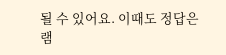될 수 있어요. 이때도 정답은 램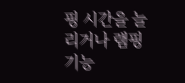핑 시간을 늘리거나 램핑 기능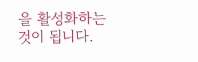을 활성화하는 것이 됩니다.